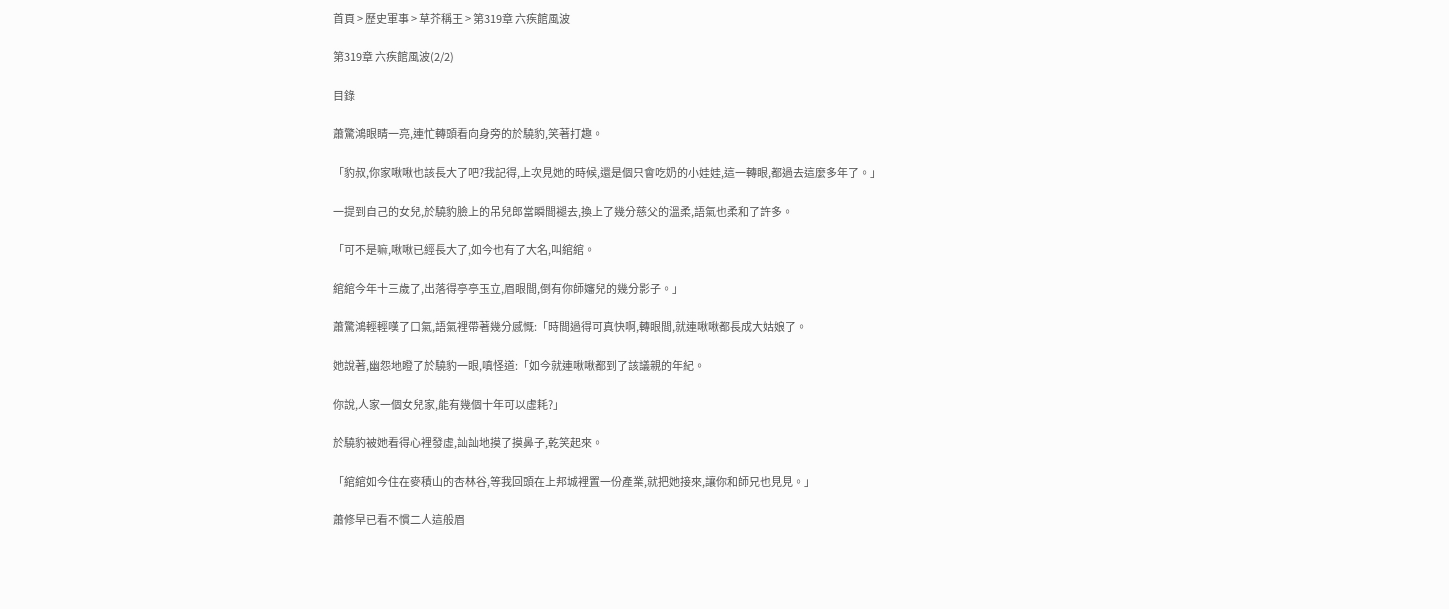首頁 > 歷史軍事 > 草芥稱王 > 第319章 六疾館風波

第319章 六疾館風波(2/2)

目錄

蕭驚鴻眼睛一亮,連忙轉頭看向身旁的於驍豹,笑著打趣。

「豹叔,你家啾啾也該長大了吧?我記得,上次見她的時候,還是個只會吃奶的小娃娃,這一轉眼,都過去這麼多年了。」

一提到自己的女兒,於驍豹臉上的吊兒郎當瞬間褪去,換上了幾分慈父的溫柔,語氣也柔和了許多。

「可不是嘛,啾啾已經長大了,如今也有了大名,叫綰綰。

綰綰今年十三歲了,出落得亭亭玉立,眉眼間,倒有你師嬸兒的幾分影子。」

蕭驚鴻輕輕嘆了口氣,語氣裡帶著幾分感慨:「時間過得可真快啊,轉眼間,就連啾啾都長成大姑娘了。

她說著,幽怨地瞪了於驍豹一眼,嗔怪道:「如今就連啾啾都到了該議親的年紀。

你說,人家一個女兒家,能有幾個十年可以虛耗?」

於驍豹被她看得心裡發虛,訕訕地摸了摸鼻子,乾笑起來。

「綰綰如今住在麥積山的杏林谷,等我回頭在上邦城裡置一份產業,就把她接來,讓你和師兄也見見。」

蕭修早已看不慣二人這般眉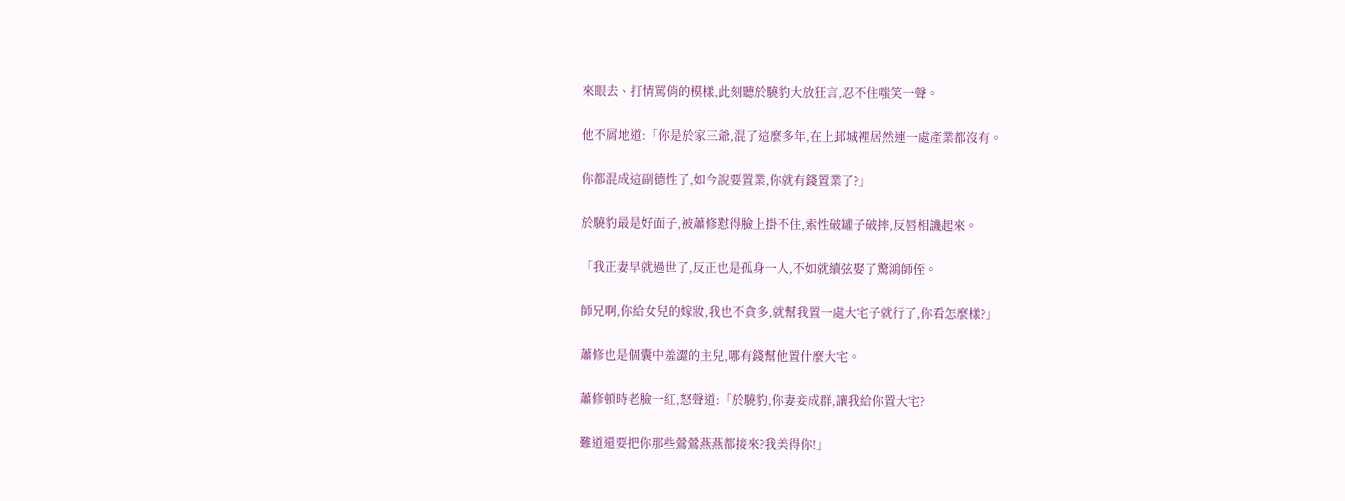來眼去、打情罵俏的模樣,此刻聽於驍豹大放狂言,忍不住嗤笑一聲。

他不屑地道:「你是於家三爺,混了這麼多年,在上邽城裡居然連一處產業都沒有。

你都混成這副德性了,如今說要置業,你就有錢置業了?」

於驍豹最是好面子,被蕭修懟得臉上掛不住,索性破罐子破摔,反唇相譏起來。

「我正妻早就過世了,反正也是孤身一人,不如就續弦娶了驚鴻師侄。

師兄啊,你給女兒的嫁妝,我也不貪多,就幫我置一處大宅子就行了,你看怎麼樣?」

蕭修也是個囊中羞澀的主兒,哪有錢幫他置什麼大宅。

蕭修頓時老臉一紅,怒聲道:「於驍豹,你妻妾成群,讓我給你置大宅?

難道還要把你那些鶯鶯燕燕都接來?我美得你!」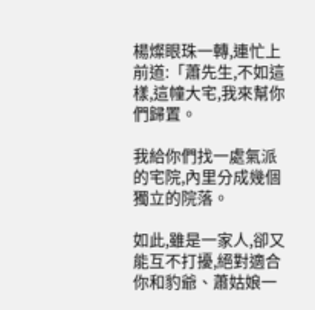楊燦眼珠一轉,連忙上前道:「蕭先生,不如這樣,這幢大宅,我來幫你們歸置。

我給你們找一處氣派的宅院,內里分成幾個獨立的院落。

如此,雖是一家人,卻又能互不打擾,絕對適合你和豹爺、蕭姑娘一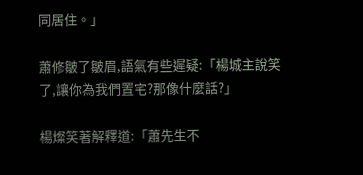同居住。」

蕭修皺了皺眉,語氣有些遲疑:「楊城主說笑了,讓你為我們置宅?那像什麼話?」

楊燦笑著解釋道:「蕭先生不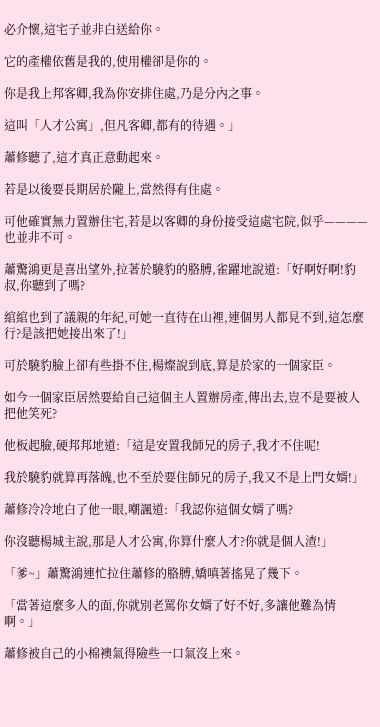必介懷,這宅子並非白送給你。

它的產權依舊是我的,使用權卻是你的。

你是我上邦客卿,我為你安排住處,乃是分內之事。

這叫「人才公寓」,但凡客卿,都有的待遇。」

蕭修聽了,這才真正意動起來。

若是以後要長期居於隴上,當然得有住處。

可他確實無力置辦住宅,若是以客卿的身份接受這處宅院,似乎————也並非不可。

蕭驚鴻更是喜出望外,拉著於驍豹的胳膊,雀躍地說道:「好啊好啊!豹叔,你聽到了嗎?

綰綰也到了議親的年紀,可她一直待在山裡,連個男人都見不到,這怎麼行?是該把她接出來了!」

可於驍豹臉上卻有些掛不住,楊燦說到底,算是於家的一個家臣。

如今一個家臣居然要給自己這個主人置辦房產,傳出去,豈不是要被人把他笑死?

他板起臉,硬邦邦地道:「這是安置我師兄的房子,我才不住呢!

我於驍豹就算再落魄,也不至於要住師兄的房子,我又不是上門女婿!」

蕭修冷冷地白了他一眼,嘲諷道:「我認你這個女婿了嗎?

你沒聽楊城主說,那是人才公寓,你算什麼人才?你就是個人渣!」

「爹~」蕭驚鴻連忙拉住蕭修的胳膊,嬌嗔著搖晃了幾下。

「當著這麼多人的面,你就別老罵你女婿了好不好,多讓他難為情啊。」

蕭修被自己的小棉襖氣得險些一口氣沒上來。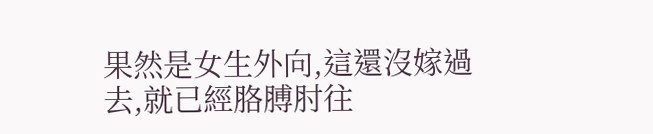果然是女生外向,這還沒嫁過去,就已經胳膊肘往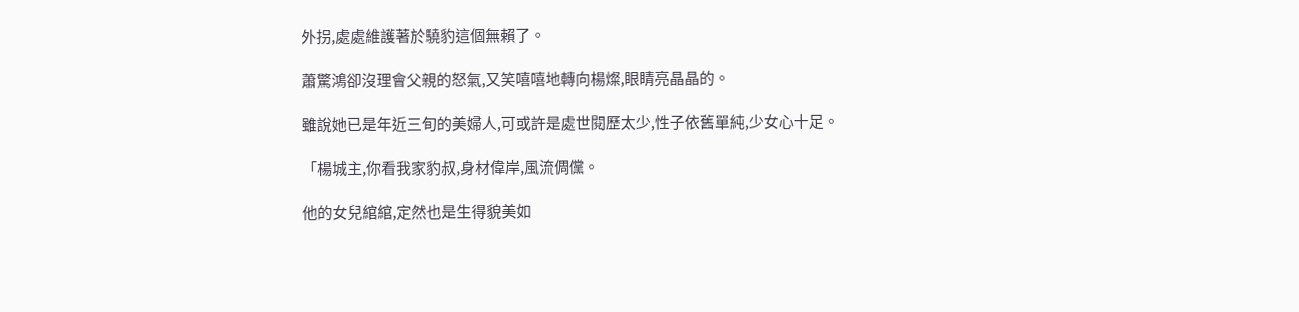外拐,處處維護著於驍豹這個無賴了。

蕭驚鴻卻沒理會父親的怒氣,又笑嘻嘻地轉向楊燦,眼睛亮晶晶的。

雖說她已是年近三旬的美婦人,可或許是處世閱歷太少,性子依舊單純,少女心十足。

「楊城主,你看我家豹叔,身材偉岸,風流倜儻。

他的女兒綰綰,定然也是生得貌美如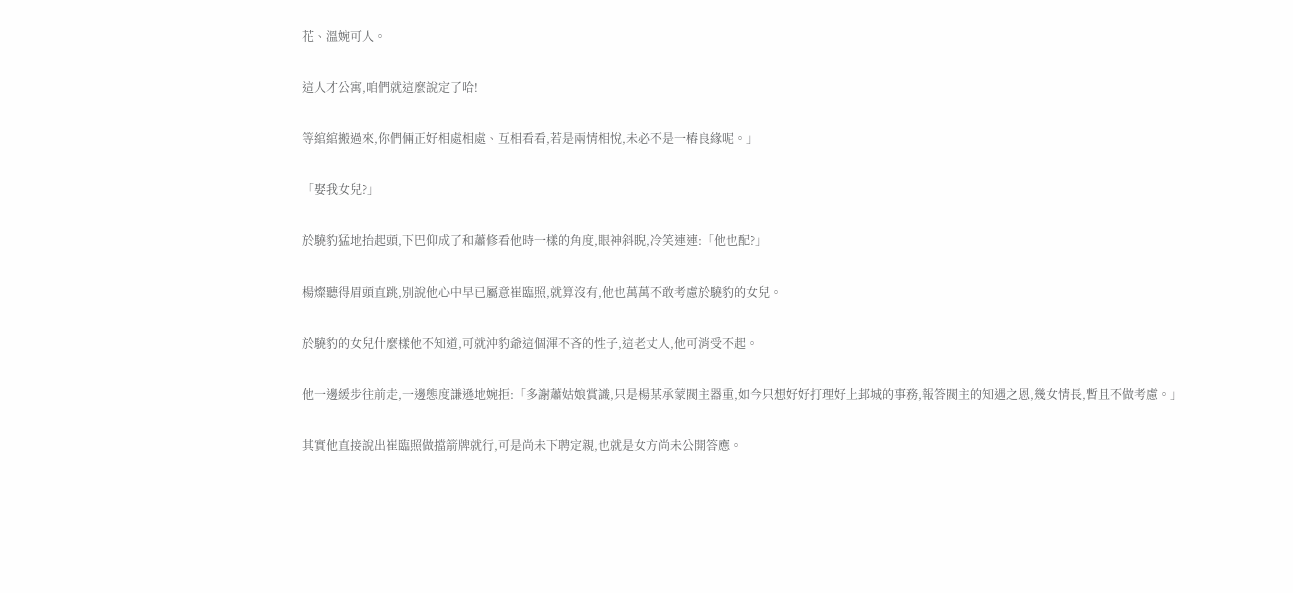花、溫婉可人。

這人才公寓,咱們就這麼說定了哈!

等綰綰搬過來,你們倆正好相處相處、互相看看,若是兩情相悅,未必不是一樁良緣呢。」

「娶我女兒?」

於驍豹猛地抬起頭,下巴仰成了和蕭修看他時一樣的角度,眼神斜睨,冷笑連連:「他也配?」

楊燦聽得眉頭直跳,別說他心中早已屬意崔臨照,就算沒有,他也萬萬不敢考慮於驍豹的女兒。

於驍豹的女兒什麼樣他不知道,可就沖豹爺這個渾不吝的性子,這老丈人,他可消受不起。

他一邊緩步往前走,一邊態度謙遜地婉拒:「多謝蕭姑娘賞識,只是楊某承蒙閥主器重,如今只想好好打理好上邽城的事務,報答閥主的知遇之恩,幾女情長,暫且不做考慮。」

其實他直接說出崔臨照做擋箭牌就行,可是尚未下聘定親,也就是女方尚未公開答應。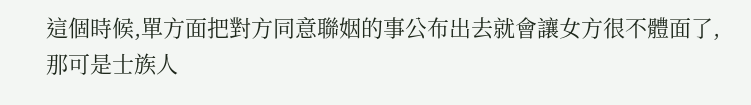這個時候,單方面把對方同意聯姻的事公布出去就會讓女方很不體面了,那可是士族人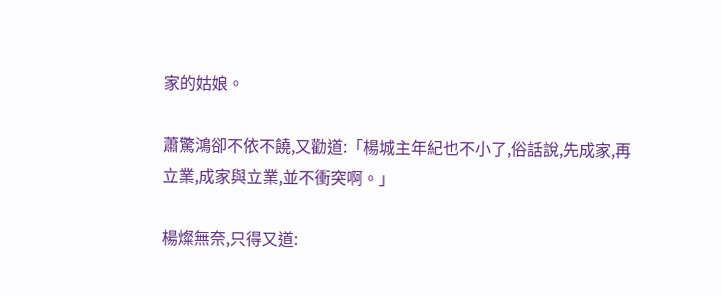家的姑娘。

蕭驚鴻卻不依不饒,又勸道:「楊城主年紀也不小了,俗話說,先成家,再立業,成家與立業,並不衝突啊。」

楊燦無奈,只得又道: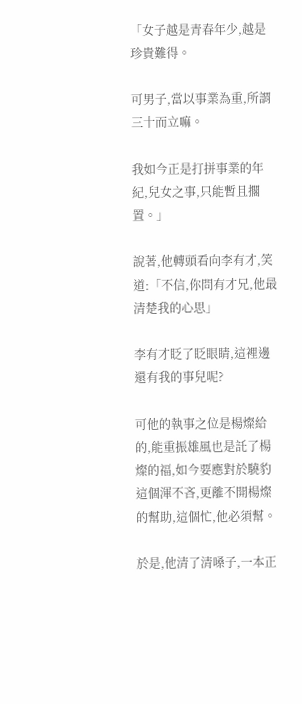「女子越是青春年少,越是珍貴難得。

可男子,當以事業為重,所謂三十而立嘛。

我如今正是打拼事業的年紀,兒女之事,只能暫且擱置。」

說著,他轉頭看向李有才,笑道:「不信,你問有才兄,他最清楚我的心思」

李有才眨了眨眼睛,這裡邊還有我的事兒呢?

可他的執事之位是楊燦給的,能重振雄風也是託了楊燦的福,如今要應對於驍豹這個渾不吝,更離不開楊燦的幫助,這個忙,他必須幫。

於是,他清了清嗓子,一本正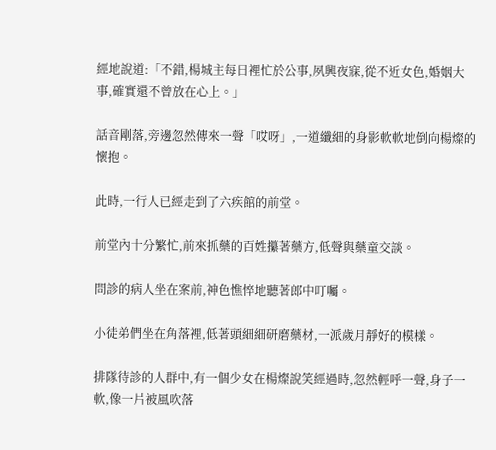經地說道:「不錯,楊城主每日裡忙於公事,夙興夜寐,從不近女色,婚姻大事,確實還不曾放在心上。」

話音剛落,旁邊忽然傳來一聲「哎呀」,一道纖細的身影軟軟地倒向楊燦的懷抱。

此時,一行人已經走到了六疾館的前堂。

前堂內十分繁忙,前來抓藥的百姓攥著藥方,低聲與藥童交談。

問診的病人坐在案前,神色憔悴地聽著郎中叮囑。

小徒弟們坐在角落裡,低著頭細細研磨藥材,一派歲月靜好的模樣。

排隊待診的人群中,有一個少女在楊燦說笑經過時,忽然輕呼一聲,身子一軟,像一片被風吹落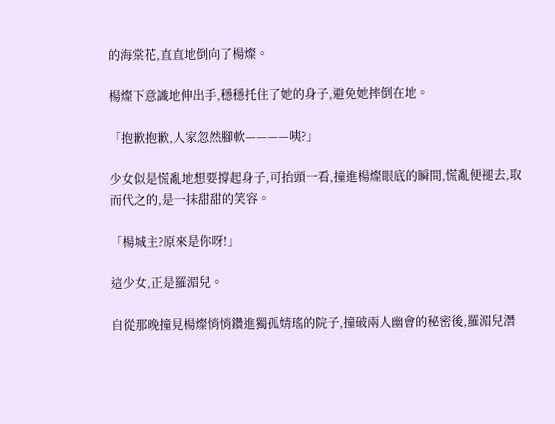的海棠花,直直地倒向了楊燦。

楊燦下意識地伸出手,穩穩托住了她的身子,避免她摔倒在地。

「抱歉抱歉,人家忽然腳軟————咦?」

少女似是慌亂地想要撐起身子,可抬頭一看,撞進楊燦眼底的瞬間,慌亂便褪去,取而代之的,是一抹甜甜的笑容。

「楊城主?原來是你呀!」

這少女,正是羅湄兒。

自從那晚撞見楊燦悄悄鑽進獨孤婧瑤的院子,撞破兩人幽會的秘密後,羅湄兒潛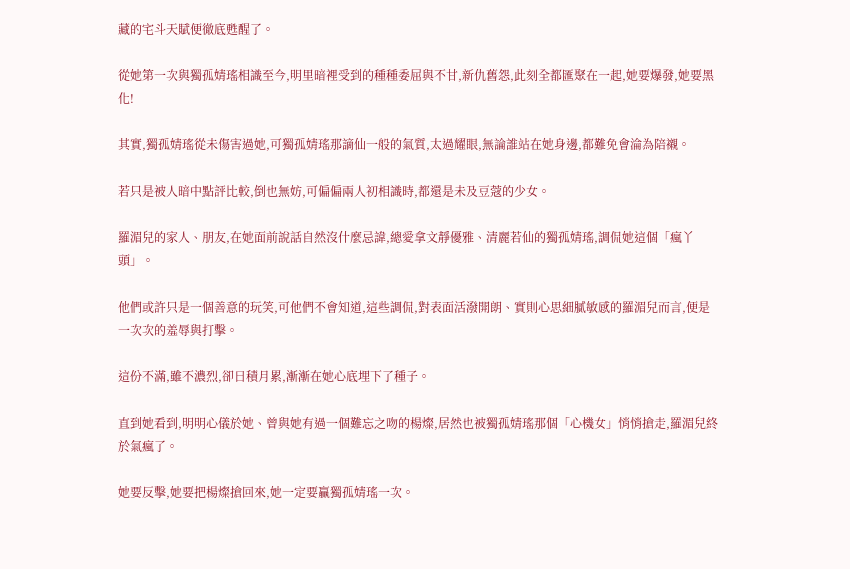藏的宅斗天賦便徹底甦醒了。

從她第一次與獨孤婧瑤相識至今,明里暗裡受到的種種委屈與不甘,新仇舊怨,此刻全都匯聚在一起,她要爆發,她要黑化!

其實,獨孤婧瑤從未傷害過她,可獨孤婧瑤那謫仙一般的氣質,太過耀眼,無論誰站在她身邊,都難免會淪為陪襯。

若只是被人暗中點評比較,倒也無妨,可偏偏兩人初相識時,都還是未及豆蔻的少女。

羅湄兒的家人、朋友,在她面前說話自然沒什麼忌諱,總愛拿文靜優雅、清麗若仙的獨孤婧瑤,調侃她這個「瘋丫頭」。

他們或許只是一個善意的玩笑,可他們不會知道,這些調侃,對表面活潑開朗、實則心思細膩敏感的羅湄兒而言,便是一次次的羞辱與打擊。

這份不滿,雖不濃烈,卻日積月累,漸漸在她心底埋下了種子。

直到她看到,明明心儀於她、曾與她有過一個難忘之吻的楊燦,居然也被獨孤婧瑤那個「心機女」悄悄搶走,羅湄兒終於氣瘋了。

她要反擊,她要把楊燦搶回來,她一定要贏獨孤婧瑤一次。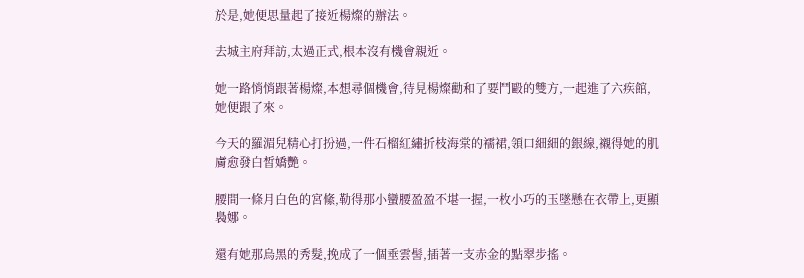於是,她便思量起了接近楊燦的辦法。

去城主府拜訪,太過正式,根本沒有機會親近。

她一路悄悄跟著楊燦,本想尋個機會,待見楊燦勸和了要鬥毆的雙方,一起進了六疾館,她便跟了來。

今天的羅湄兒精心打扮過,一件石榴紅繡折枝海棠的襦裙,領口細細的銀線,襯得她的肌膚愈發白皙嬌艷。

腰間一條月白色的宮絛,勒得那小蠻腰盈盈不堪一握,一枚小巧的玉墜懸在衣帶上,更顯裊娜。

還有她那烏黑的秀髮,挽成了一個垂雲髻,插著一支赤金的點翠步搖。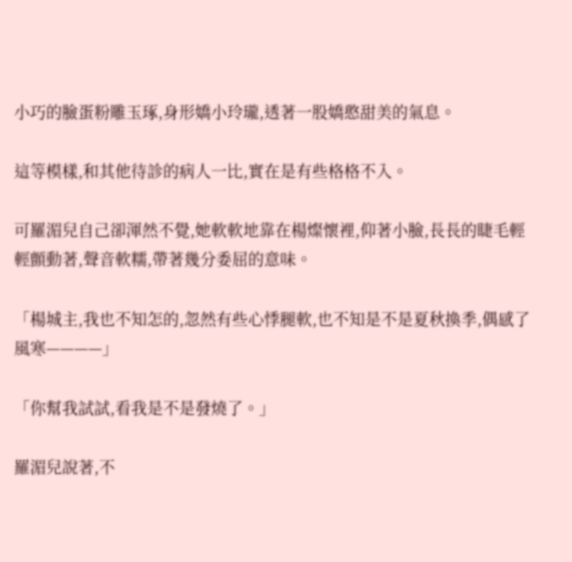小巧的臉蛋粉雕玉琢,身形嬌小玲瓏,透著一股嬌憨甜美的氣息。

這等模樣,和其他待診的病人一比,實在是有些格格不入。

可羅湄兒自己卻渾然不覺,她軟軟地靠在楊燦懷裡,仰著小臉,長長的睫毛輕輕顫動著,聲音軟糯,帶著幾分委屈的意味。

「楊城主,我也不知怎的,忽然有些心悸腿軟,也不知是不是夏秋換季,偶感了風寒————」

「你幫我試試,看我是不是發燒了。」

羅湄兒說著,不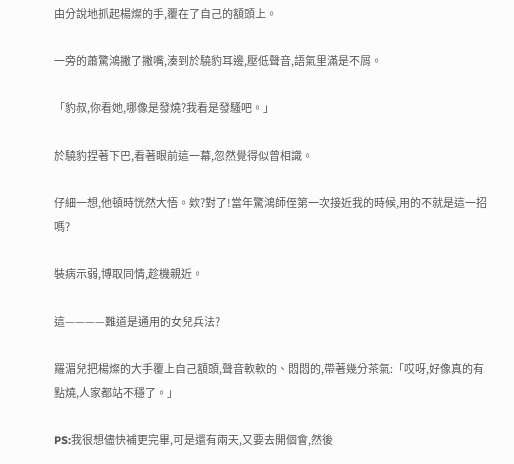由分說地抓起楊燦的手,覆在了自己的額頭上。

一旁的蕭驚鴻撇了撇嘴,湊到於驍豹耳邊,壓低聲音,語氣里滿是不屑。

「豹叔,你看她,哪像是發燒?我看是發騷吧。」

於驍豹捏著下巴,看著眼前這一幕,忽然覺得似曾相識。

仔細一想,他頓時恍然大悟。欸?對了!當年驚鴻師侄第一次接近我的時候,用的不就是這一招嗎?

裝病示弱,博取同情,趁機親近。

這————難道是通用的女兒兵法?

羅湄兒把楊燦的大手覆上自己額頭,聲音軟軟的、悶悶的,帶著幾分茶氣:「哎呀,好像真的有點燒,人家都站不穩了。」

PS:我很想儘快補更完畢,可是還有兩天,又要去開個會,然後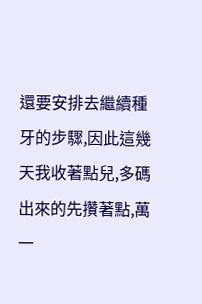還要安排去繼續種牙的步驟,因此這幾天我收著點兒,多碼出來的先攢著點,萬一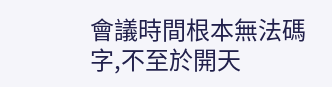會議時間根本無法碼字,不至於開天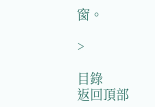窗。

>

目錄
返回頂部